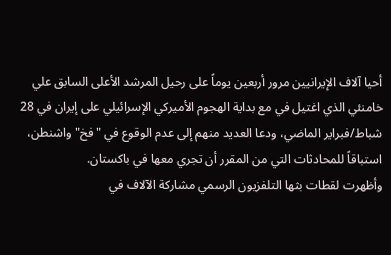أحيا آلاف الإيرانيين مرور أربعين يوماً على رحيل المرشد الأعلى السابق علي خامنئي الذي اغتيل في مع بداية الهجوم الأميركي الإسرائيلي على إيران في 28 شباط/فبراير الماضي، ودعا العديد منهم إلى عدم الوقوع في "فخ" واشنطن، استباقاً للمحادثات التي من المقرر أن تجري معها في باكستان.
وأظهرت لقطات بثها التلفزيون الرسمي مشاركة الآلاف في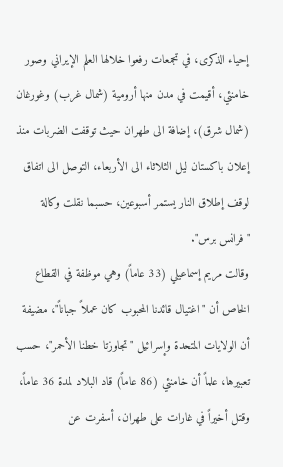إحياء الذكرى، في تجمعات رفعوا خلالها العلم الإيراني وصور خامنئي، أقيمت في مدن منها أرومية (شمال غرب) وغورغان (شمال شرق)، إضافة الى طهران حيث توقفت الضربات منذ إعلان باكستان ليل الثلاثاء الى الأربعاء، التوصل الى اتفاق لوقف إطلاق النار يستمر أسبوعين، حسبما نقلت وكالة "فرانس برس".
وقالت مريم إسماعيلي (33 عاماً) وهي موظفة في القطاع الخاص أن "اغتيال قائدنا المحبوب كان عملاً جباناً"، مضيفة أن الولايات المتحدة وإسرائيل "تجاوزتا خطنا الأحمر"، حسب تعبيرها، علماً أن خامنئي (86 عاماً) قاد البلاد لمدة 36 عاماً، وقتل أخيراً في غارات على طهران، أسفرت عن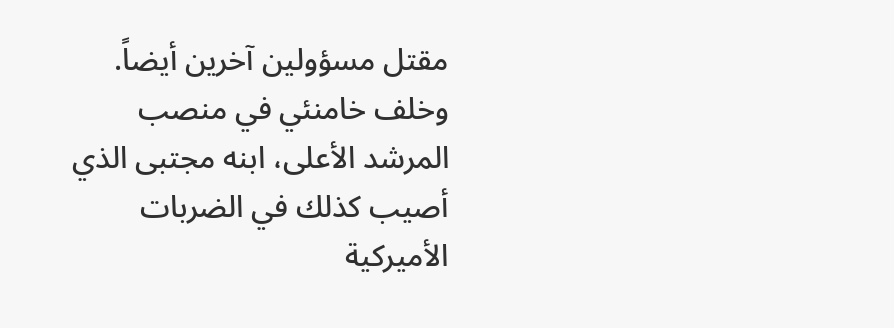مقتل مسؤولين آخرين أيضاً.
وخلف خامنئي في منصب المرشد الأعلى، ابنه مجتبى الذي أصيب كذلك في الضربات الأميركية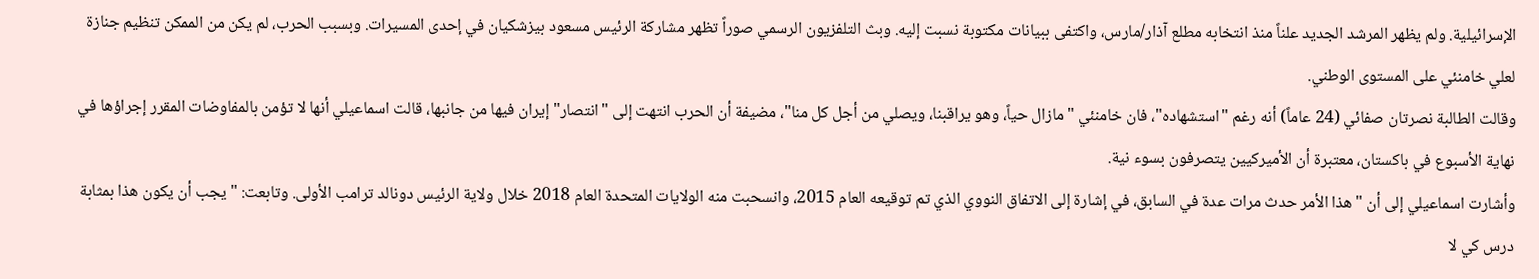الإسرائيلية. ولم يظهر المرشد الجديد علناً منذ انتخابه مطلع آذار/مارس، واكتفى ببيانات مكتوبة نسبت إليه. وبث التلفزيون الرسمي صوراً تظهر مشاركة الرئيس مسعود بيزشكيان في إحدى المسيرات. وبسبب الحرب، لم يكن من الممكن تنظيم جنازة لعلي خامنئي على المستوى الوطني.
وقالت الطالبة نصرتان صفائي (24 عاماً) أنه رغم "استشهاده"، فان خامنئي "مازال حياً، وهو يراقبنا، ويصلي من أجل كل منا"، مضيفة أن الحرب انتهت إلى "انتصار" إيران فيها من جانبها، قالت اسماعيلي أنها لا تؤمن بالمفاوضات المقرر إجراؤها في نهاية الأسبوع في باكستان، معتبرة أن الأميركيين يتصرفون بسوء نية.
وأشارت اسماعيلي إلى أن "هذا الأمر حدث مرات عدة في السابق، في إشارة إلى الاتفاق النووي الذي تم توقيعه العام 2015، وانسحبت منه الولايات المتحدة العام 2018 خلال ولاية الرئيس دونالد ترامب الأولى. وتابعت: "يجب أن يكون هذا بمثابة درس كي لا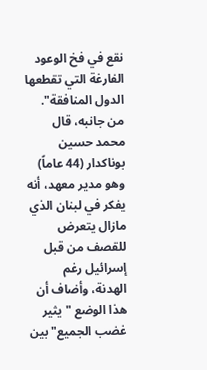نقع في فخ الوعود الفارغة التي تقطعها الدول المنافقة".
من جانبه، قال محمد حسين بوناكدار (44 عاماً) وهو مدير معهد، أنه يفكر في لبنان الذي مازال يتعرض للقصف من قبل إسرائيل رغم الهدنة، وأضاف أن هذا الوضع "يثير غضب الجميع" بين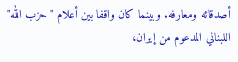أصدقائه ومعارفه. وبينما كان واقفا بين أعلام "حزب الله" اللبناني المدعوم من إيران،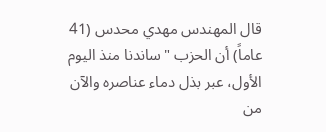قال المهندس مهدي محدس (41 عاماً) أن الحزب "ساندنا منذ اليوم الأول، عبر بذل دماء عناصره والآن من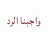واجبنا الرد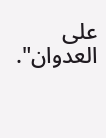على العدوان".